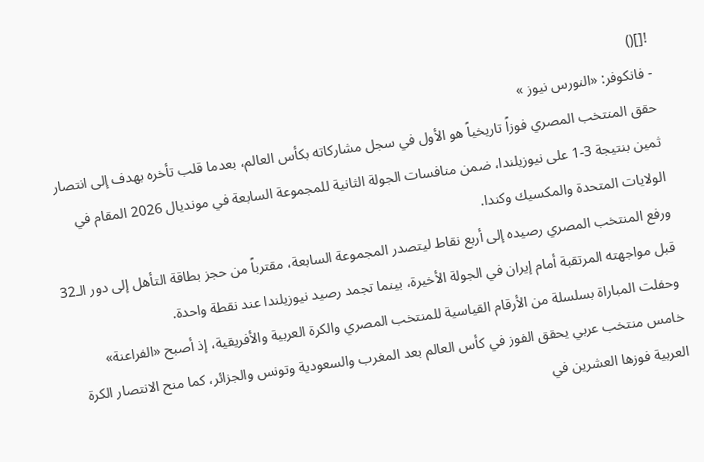![]()
- فانكوفر: «النورس نيوز »
حقق المنتخب المصري فوزاً تاريخياً هو الأول في سجل مشاركاته بكأس العالم، بعدما قلب تأخره بهدف إلى انتصار ثمين بنتيجة 3-1 على نيوزيلندا، ضمن منافسات الجولة الثانية للمجموعة السابعة في مونديال 2026 المقام في الولايات المتحدة والمكسيك وكندا.
ورفع المنتخب المصري رصيده إلى أربع نقاط ليتصدر المجموعة السابعة، مقترباً من حجز بطاقة التأهل إلى دور الـ32 قبل مواجهته المرتقبة أمام إيران في الجولة الأخيرة، بينما تجمد رصيد نيوزيلندا عند نقطة واحدة.
وحفلت المباراة بسلسلة من الأرقام القياسية للمنتخب المصري والكرة العربية والأفريقية، إذ أصبح «الفراعنة» خامس منتخب عربي يحقق الفوز في كأس العالم بعد المغرب والسعودية وتونس والجزائر، كما منح الانتصار الكرة العربية فوزها العشرين في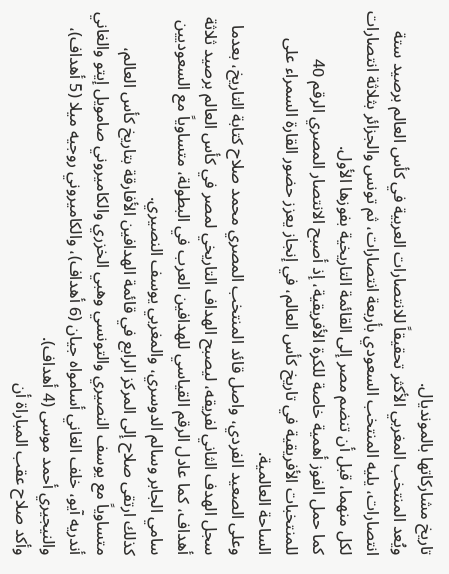تاريخ مشاركاتها بالمونديال.
ويُعد المنتخب المغربي الأكثر تحقيقاً للانتصارات العربية في كأس العالم برصيد ستة انتصارات، يليه المنتخب السعودي بأربعة انتصارات، ثم تونس والجزائر بثلاثة انتصارات لكل منهما، قبل أن تنضم مصر إلى القائمة التاريخية بفوزها الأول.
كما حمل الفوز أهمية خاصة للكرة الأفريقية، إذ أصبح الانتصار المصري الرقم 40 للمنتخبات الأفريقية في تاريخ كأس العالم، في إنجاز يعزز حضور القارة السمراء على الساحة العالمية.
وعلى الصعيد الفردي، واصل قائد المنتخب المصري محمد صلاح كتابة التاريخ، بعدما سجل الهدف الثاني لفريقه، ليصبح الهداف التاريخي لمصر في كأس العالم برصيد ثلاثة أهداف، كما عادل الرقم القياسي للهدافين العرب في البطولة، متساوياً مع السعوديين سامي الجابر وسالم الدوسري، والمغربي يوسف النصيري.
كذلك ارتقى صلاح إلى المركز الرابع في قائمة الهدافين الأفارقة بتاريخ كأس العالم، متساوياً مع يوسف النصيري والتونسي وهبي الخزري والكاميروني صامويل إيتو والغاني أندريه آيو، خلف الغاني أسامواه جيان (6 أهداف)، والكاميروني روجيه ميلا (5 أهداف)، والنيجيري أحمد موسى (4 أهداف).
وأكد صلاح عقب المباراة أن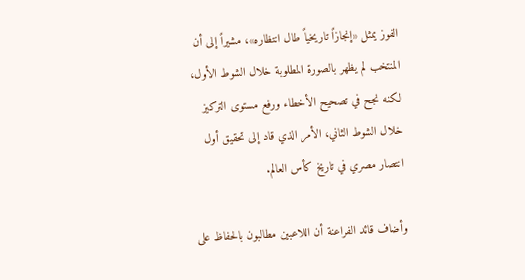الفوز يمثل «إنجازاً تاريخياً طال انتظاره»، مشيراً إلى أن المنتخب لم يظهر بالصورة المطلوبة خلال الشوط الأول، لكنه نجح في تصحيح الأخطاء ورفع مستوى التركيز خلال الشوط الثاني، الأمر الذي قاد إلى تحقيق أول انتصار مصري في تاريخ كأس العالم.

وأضاف قائد الفراعنة أن اللاعبين مطالبون بالحفاظ على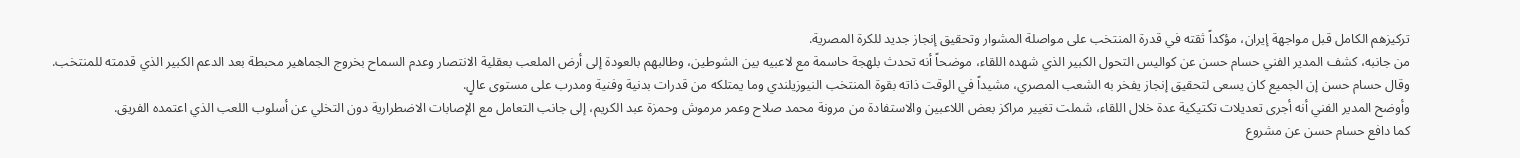تركيزهم الكامل قبل مواجهة إيران، مؤكداً ثقته في قدرة المنتخب على مواصلة المشوار وتحقيق إنجاز جديد للكرة المصرية.
من جانبه، كشف المدير الفني حسام حسن عن كواليس التحول الكبير الذي شهده اللقاء، موضحاً أنه تحدث بلهجة حاسمة مع لاعبيه بين الشوطين، وطالبهم بالعودة إلى أرض الملعب بعقلية الانتصار وعدم السماح بخروج الجماهير محبطة بعد الدعم الكبير الذي قدمته للمنتخب.
وقال حسام حسن إن الجميع كان يسعى لتحقيق إنجاز يفخر به الشعب المصري، مشيداً في الوقت ذاته بقوة المنتخب النيوزيلندي وما يمتلكه من قدرات بدنية وفنية ومدرب على مستوى عالٍ.
وأوضح المدير الفني أنه أجرى تعديلات تكتيكية عدة خلال اللقاء، شملت تغيير مراكز بعض اللاعبين والاستفادة من مرونة محمد صلاح وعمر مرموش وحمزة عبد الكريم، إلى جانب التعامل مع الإصابات الاضطرارية دون التخلي عن أسلوب اللعب الذي اعتمده الفريق.
كما دافع حسام حسن عن مشروع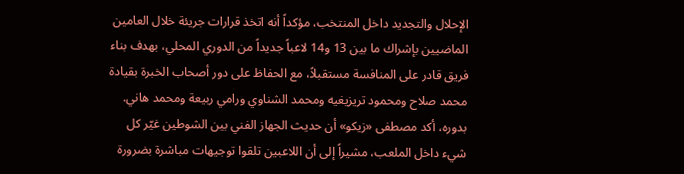الإحلال والتجديد داخل المنتخب، مؤكداً أنه اتخذ قرارات جريئة خلال العامين الماضيين بإشراك ما بين 13 و14 لاعباً جديداً من الدوري المحلي، بهدف بناء فريق قادر على المنافسة مستقبلاً، مع الحفاظ على دور أصحاب الخبرة بقيادة محمد صلاح ومحمود تريزيغيه ومحمد الشناوي ورامي ربيعة ومحمد هاني.
بدوره، أكد مصطفى «زيكو» أن حديث الجهاز الفني بين الشوطين غيّر كل شيء داخل الملعب، مشيراً إلى أن اللاعبين تلقوا توجيهات مباشرة بضرورة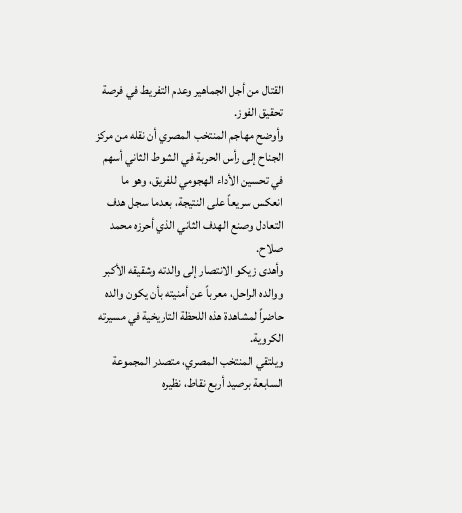القتال من أجل الجماهير وعدم التفريط في فرصة تحقيق الفوز.
وأوضح مهاجم المنتخب المصري أن نقله من مركز الجناح إلى رأس الحربة في الشوط الثاني أسهم في تحسين الأداء الهجومي للفريق، وهو ما انعكس سريعاً على النتيجة، بعدما سجل هدف التعادل وصنع الهدف الثاني الذي أحرزه محمد صلاح.
وأهدى زيكو الانتصار إلى والدته وشقيقه الأكبر ووالده الراحل، معرباً عن أمنيته بأن يكون والده حاضراً لمشاهدة هذه اللحظة التاريخية في مسيرته الكروية.
ويلتقي المنتخب المصري، متصدر المجموعة السابعة برصيد أربع نقاط، نظيره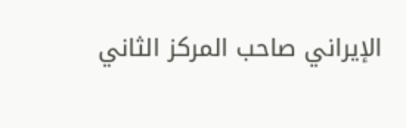الإيراني صاحب المركز الثاني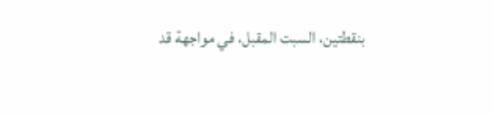بنقطتين، السبت المقبل، في مواجهة قد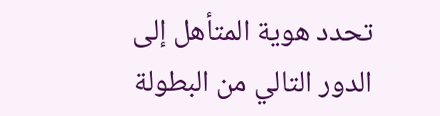تحدد هوية المتأهل إلى الدور التالي من البطولة